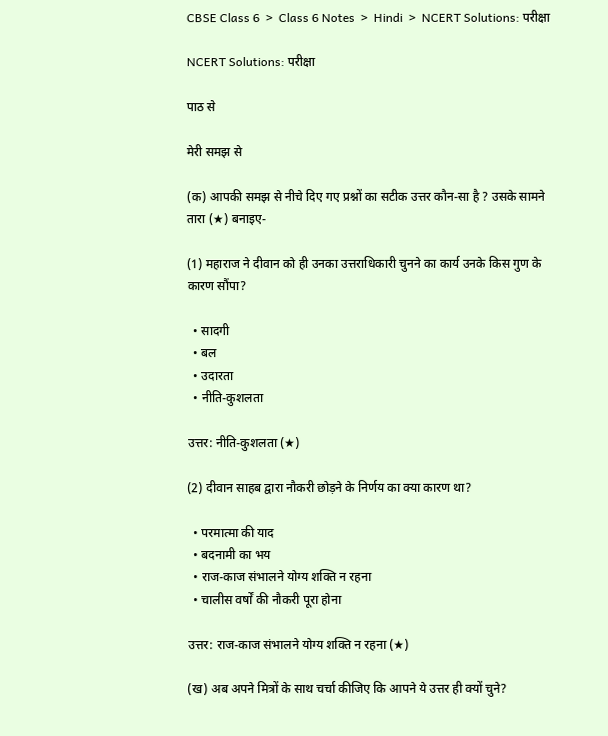CBSE Class 6  >  Class 6 Notes  >  Hindi  >  NCERT Solutions: परीक्षा

NCERT Solutions: परीक्षा

पाठ से

मेरी समझ से

(क) आपकी समझ से नीचे दिए गए प्रश्नों का सटीक उत्तर कौन-सा है ? उसके सामने तारा (★) बनाइए-

(1) महाराज ने दीवान को ही उनका उत्तराधिकारी चुनने का कार्य उनके किस गुण के कारण सौंपा?

  • सादगी
  • बल
  • उदारता
  • नीति-कुशलता

उत्तर: नीति-कुशलता (★)

(2) दीवान साहब द्वारा नौकरी छोड़ने के निर्णय का क्या कारण था?

  • परमात्मा की याद
  • बदनामी का भय
  • राज-काज संभालने योग्य शक्ति न रहना
  • चालीस वर्षों की नौकरी पूरा होना

उत्तर: राज-काज संभालने योग्य शक्ति न रहना (★)

(ख) अब अपने मित्रों के साथ चर्चा कीजिए कि आपने ये उत्तर ही क्यों चुने?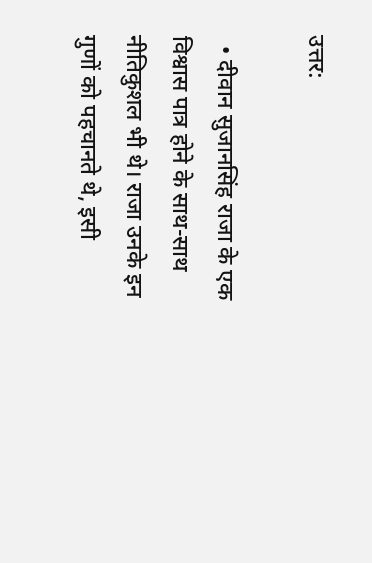उत्तर:

  • दीवान सुजानसिंह राजा के एक विश्वास पात्र होने के साथ-साथ नीतिकुशल भी थे। राजा उनके इन गुणों को पहचानते थे, इसी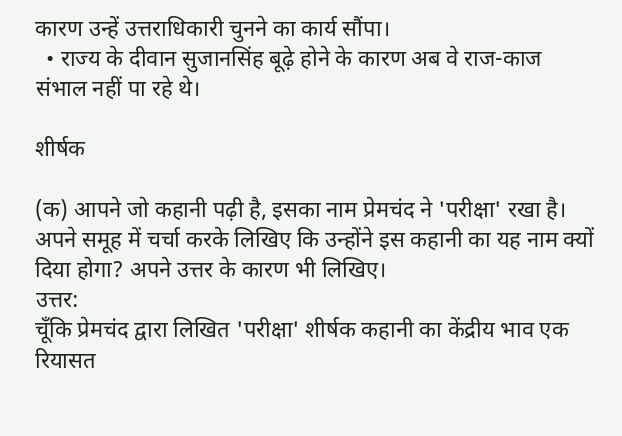कारण उन्हें उत्तराधिकारी चुनने का कार्य सौंपा।
  • राज्य के दीवान सुजानसिंह बूढ़े होने के कारण अब वे राज-काज संभाल नहीं पा रहे थे।

शीर्षक

(क) आपने जो कहानी पढ़ी है, इसका नाम प्रेमचंद ने 'परीक्षा' रखा है। अपने समूह में चर्चा करके लिखिए कि उन्होंने इस कहानी का यह नाम क्यों दिया होगा? अपने उत्तर के कारण भी लिखिए।
उत्तर:
चूँकि प्रेमचंद द्वारा लिखित 'परीक्षा' शीर्षक कहानी का केंद्रीय भाव एक रियासत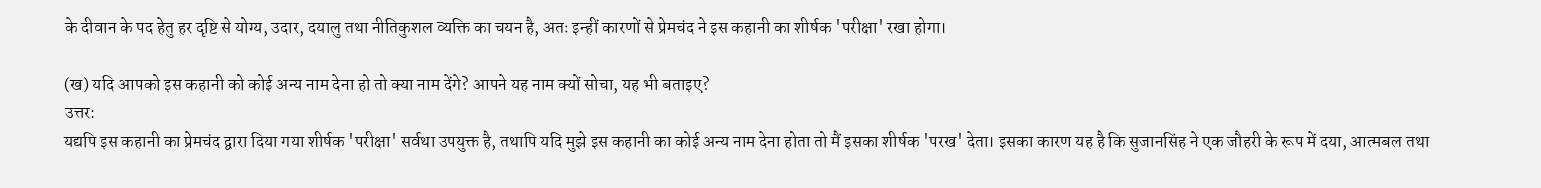के दीवान के पद हेतु हर दृष्टि से योग्य, उदार, दयालु तथा नीतिकुशल व्यक्ति का चयन है, अतः इन्हीं कारणों से प्रेमचंद ने इस कहानी का शीर्षक 'परीक्षा' रखा होगा।

(ख) यदि आपको इस कहानी को कोई अन्य नाम देना हो तो क्या नाम देंगे? आपने यह नाम क्यों सोचा, यह भी बताइए?
उत्तर:
यद्यपि इस कहानी का प्रेमचंद द्वारा दिया गया शीर्षक 'परीक्षा' सर्वथा उपयुक्त है, तथापि यदि मुझे इस कहानी का कोई अन्य नाम देना होता तो मैं इसका शीर्षक 'परख' देता। इसका कारण यह है कि सुजानसिंह ने एक जौहरी के रूप में दया, आत्मबल तथा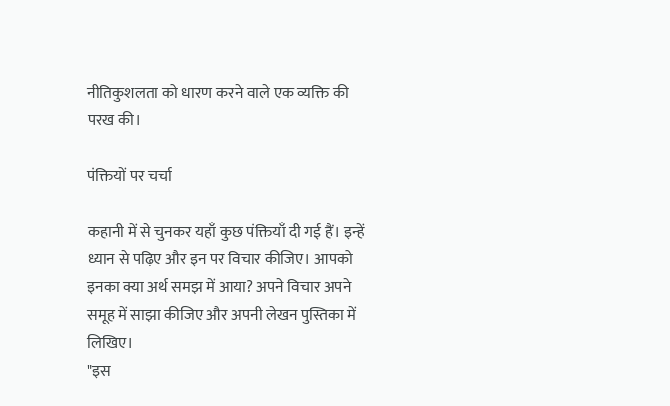नीतिकुशलता को धारण करने वाले एक व्यक्ति की परख की।

पंक्तियों पर चर्चा

कहानी में से चुनकर यहाँ कुछ पंक्तियाँ दी गई हैं। इन्हें ध्यान से पढ़िए और इन पर विचार कीजिए। आपको इनका क्या अर्थ समझ में आया? अपने विचार अपने समूह में साझा कीजिए और अपनी लेखन पुस्तिका में लिखिए।
"इस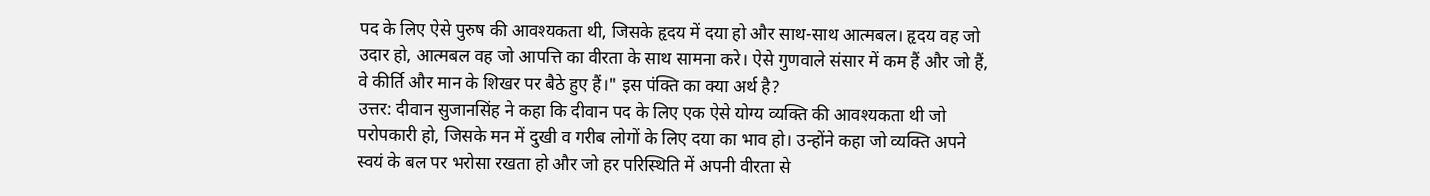पद के लिए ऐसे पुरुष की आवश्यकता थी, जिसके हृदय में दया हो और साथ-साथ आत्मबल। हृदय वह जो उदार हो, आत्मबल वह जो आपत्ति का वीरता के साथ सामना करे। ऐसे गुणवाले संसार में कम हैं और जो हैं, वे कीर्ति और मान के शिखर पर बैठे हुए हैं।" इस पंक्ति का क्या अर्थ है?
उत्तर: दीवान सुजानसिंह ने कहा कि दीवान पद के लिए एक ऐसे योग्य व्यक्ति की आवश्यकता थी जो परोपकारी हो, जिसके मन में दुखी व गरीब लोगों के लिए दया का भाव हो। उन्होंने कहा जो व्यक्ति अपने स्वयं के बल पर भरोसा रखता हो और जो हर परिस्थिति में अपनी वीरता से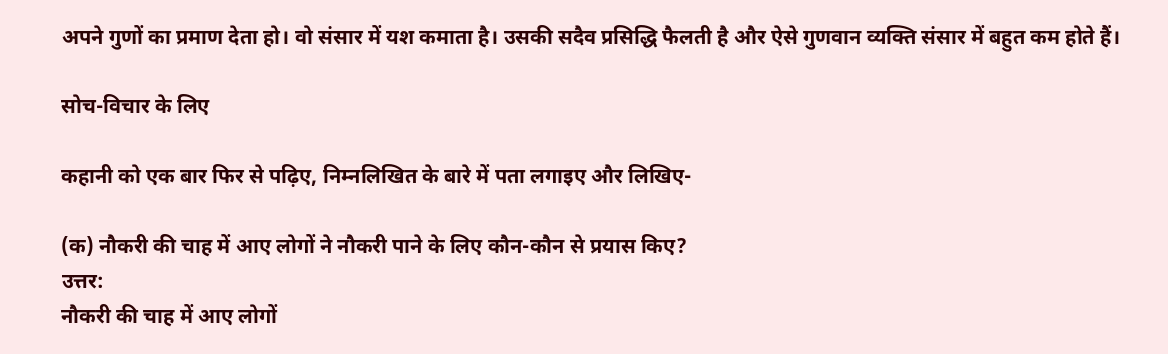अपने गुणों का प्रमाण देता हो। वो संसार में यश कमाता है। उसकी सदैव प्रसिद्धि फैलती है और ऐसे गुणवान व्यक्ति संसार में बहुत कम होते हैं।

सोच-विचार के लिए

कहानी को एक बार फिर से पढ़िए, निम्नलिखित के बारे में पता लगाइए और लिखिए-

(क) नौकरी की चाह में आए लोगों ने नौकरी पाने के लिए कौन-कौन से प्रयास किए?
उत्तर:
नौकरी की चाह में आए लोगों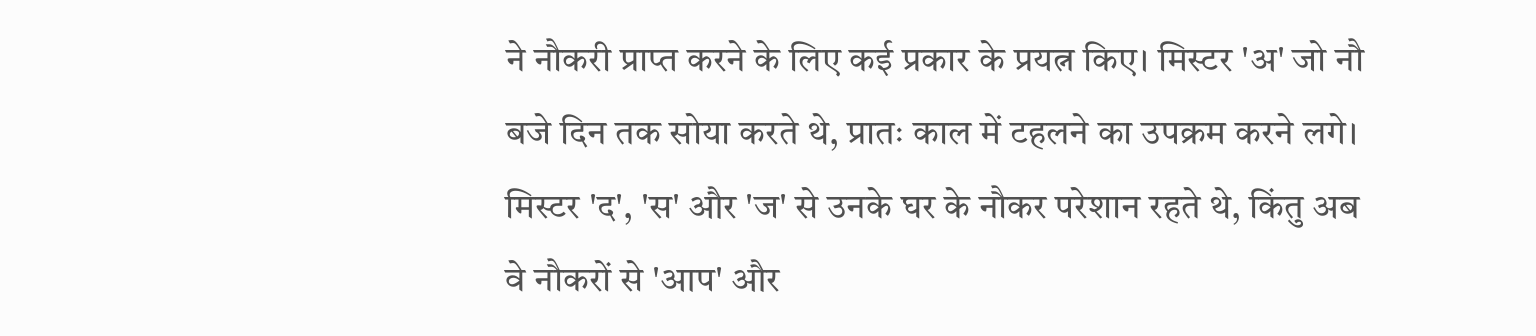ने नौकरी प्राप्त करने के लिए कई प्रकार के प्रयत्न किए। मिस्टर 'अ' जो नौ बजे दिन तक सोया करते थे, प्रातः काल में टहलने का उपक्रम करने लगे। मिस्टर 'द', 'स' और 'ज' से उनके घर के नौकर परेशान रहते थे, किंतु अब वे नौकरों से 'आप' और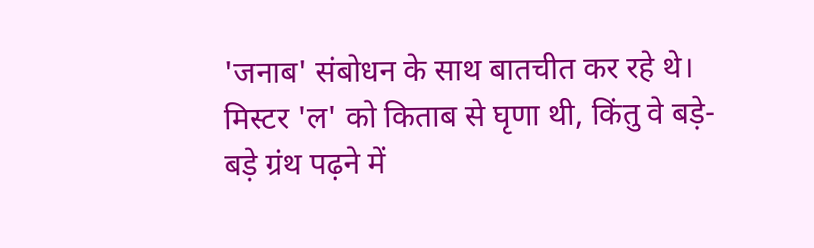'जनाब' संबोधन के साथ बातचीत कर रहे थे। मिस्टर 'ल' को किताब से घृणा थी, किंतु वे बड़े-बड़े ग्रंथ पढ़ने में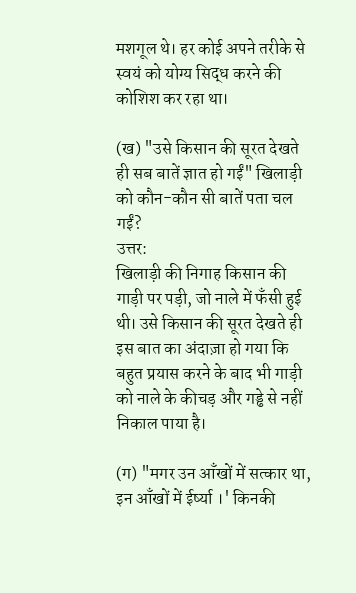मशगूल थे। हर कोई अपने तरीके से स्वयं को योग्य सिद्ध करने की कोशिश कर रहा था।

(ख) "उसे किसान की सूरत देखते ही सब बातें ज्ञात हो गईं" खिलाड़ी को कौन-कौन सी बातें पता चल गईं?
उत्तर:
खिलाड़ी की निगाह किसान की गाड़ी पर पड़ी, जो नाले में फँसी हुई थी। उसे किसान की सूरत देखते ही इस बात का अंदाज़ा हो गया कि बहुत प्रयास करने के बाद भी गाड़ी को नाले के कीचड़ और गड्ढे से नहीं निकाल पाया है।

(ग) "मगर उन आँखों में सत्कार था, इन आँखों में ईर्ष्या ।' किनकी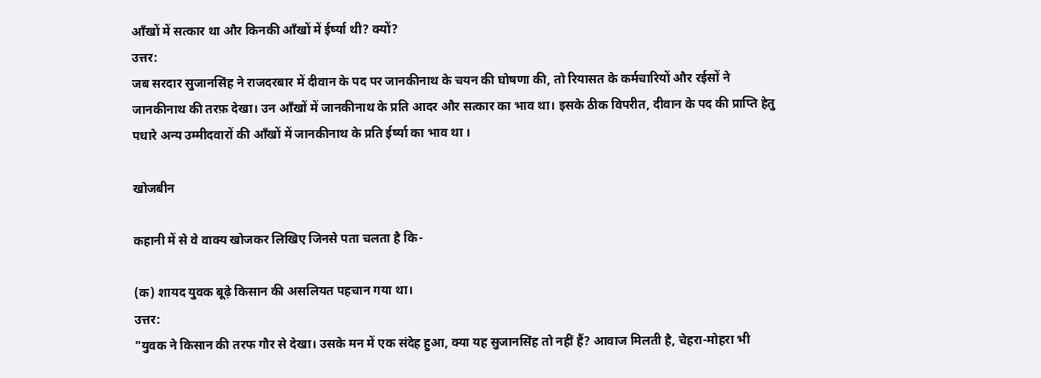आँखों में सत्कार था और किनकी आँखों में ईर्ष्या थी? क्यों?
उत्तर:
जब सरदार सुजानसिंह ने राजदरबार में दीवान के पद पर जानकीनाथ के चयन की घोषणा की, तो रियासत के कर्मचारियों और रईसों ने जानकीनाथ की तरफ़ देखा। उन आँखों में जानकीनाथ के प्रति आदर और सत्कार का भाव था। इसके ठीक विपरीत, दीवान के पद की प्राप्ति हेतु पधारे अन्य उम्मीदवारों की आँखों में जानकीनाथ के प्रति ईर्ष्या का भाव था ।

खोजबीन

कहानी में से वे वाक्य खोजकर लिखिए जिनसे पता चलता है कि-

(क) शायद युवक बूढ़े किसान की असलियत पहचान गया था।
उत्तर:
"युवक ने किसान की तरफ गौर से देखा। उसके मन में एक संदेह हुआ, क्या यह सुजानसिंह तो नहीं हैं? आवाज मिलती है, चेहरा-मोहरा भी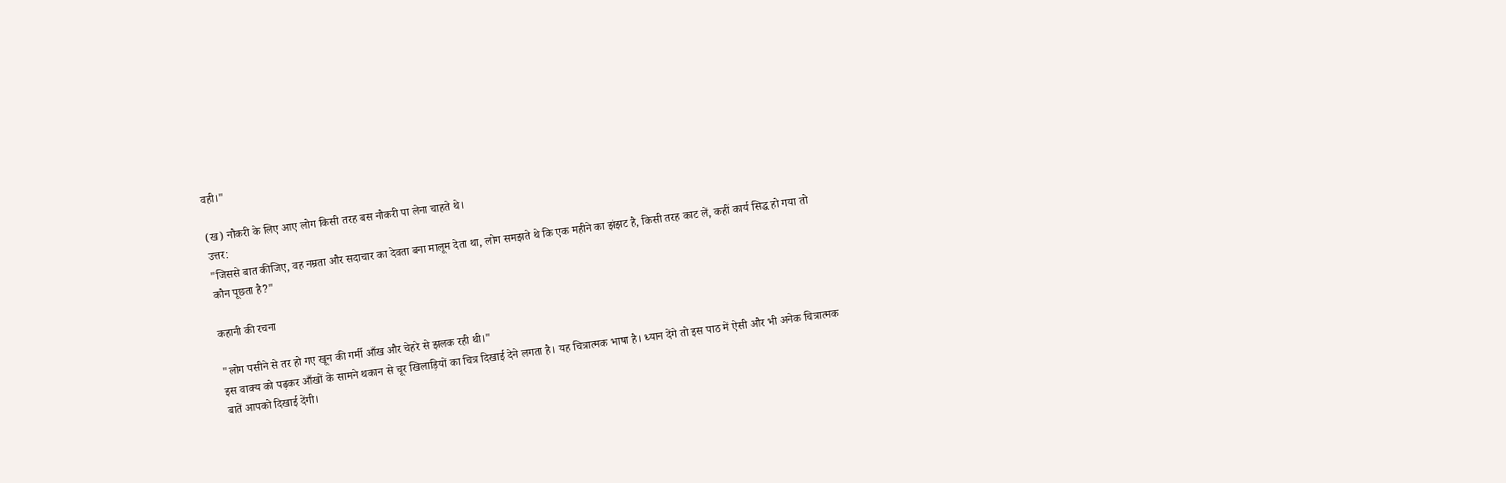वही।"

(ख) नौकरी के लिए आए लोग किसी तरह बस नौकरी पा लेना चाहते थे।
उत्तर:
"जिससे बात कीजिए, वह नम्रता और सदाचार का देवता बना मालूम देता था, लोग समझते थे कि एक महीने का झंझट है, किसी तरह काट लें, कहीं कार्य सिद्ध हो गया तो कौन पूछता है?"

कहानी की रचना

"लोग पसीने से तर हो गए खून की गर्मी आँख और चेहरे से झलक रही थी।"
इस वाक्य को पढ़कर आँखों के सामने थकान से चूर खिलाड़ियों का चित्र दिखाई देने लगता है। यह चित्रात्मक भाषा है। ध्यान देंगे तो इस पाठ में ऐसी और भी अनेक चित्रात्मक बातें आपको दिखाई देंगी।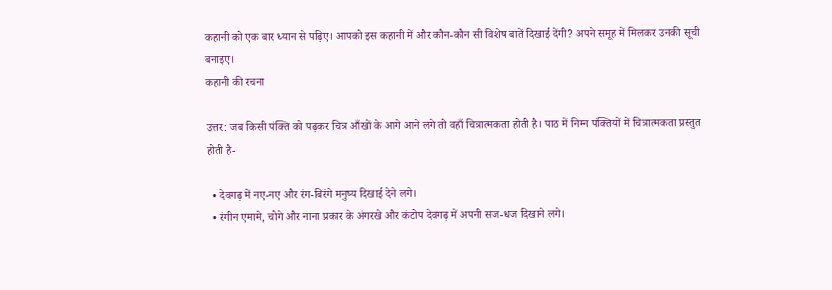कहानी को एक बार ध्यान से पढ़िए। आपको इस कहानी में और कौन-कौन सी विशेष बातें दिखाई देंगी? अपने समूह में मिलकर उनकी सूची बनाइए।
कहानी की रचना

उत्तर: जब किसी पंक्ति को पढ़कर चित्र आँखों के आगे आने लगे तो वहाँ चित्रात्मकता होती है। पाठ में निम्न पंक्तियों में चित्रात्मकता प्रस्तुत होती है-

  • देवगढ़ में नए-नए और रंग-बिरंगे मनुष्य दिखाई देने लगे।
  • रंगीन एमामे, चोगे और नाना प्रकार के अंगरखे और कंटोप देवगढ़ में अपनी सज-धज दिखाने लगे।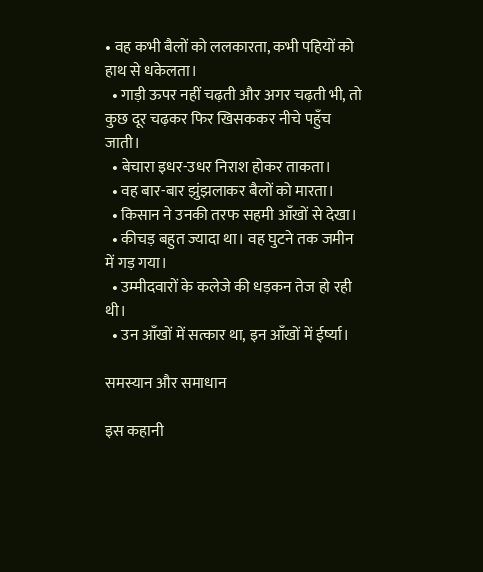• वह कभी बैलों को ललकारता, कभी पहियों को हाथ से धकेलता।
  • गाड़ी ऊपर नहीं चढ़ती और अगर चढ़ती भी, तो कुछ दूर चढ़कर फिर खिसककर नीचे पहुँच जाती।
  • बेचारा इधर-उधर निराश होकर ताकता।
  • वह बार-बार झुंझलाकर बैलों को मारता।
  • किसान ने उनकी तरफ सहमी आँखों से देखा।
  • कीचड़ बहुत ज्यादा था। वह घुटने तक जमीन में गड़ गया।
  • उम्मीदवारों के कलेजे की धड़कन तेज हो रही थी।
  • उन आँखों में सत्कार था, इन आँखों में ईर्ष्या।

समस्यान और समाधान

इस कहानी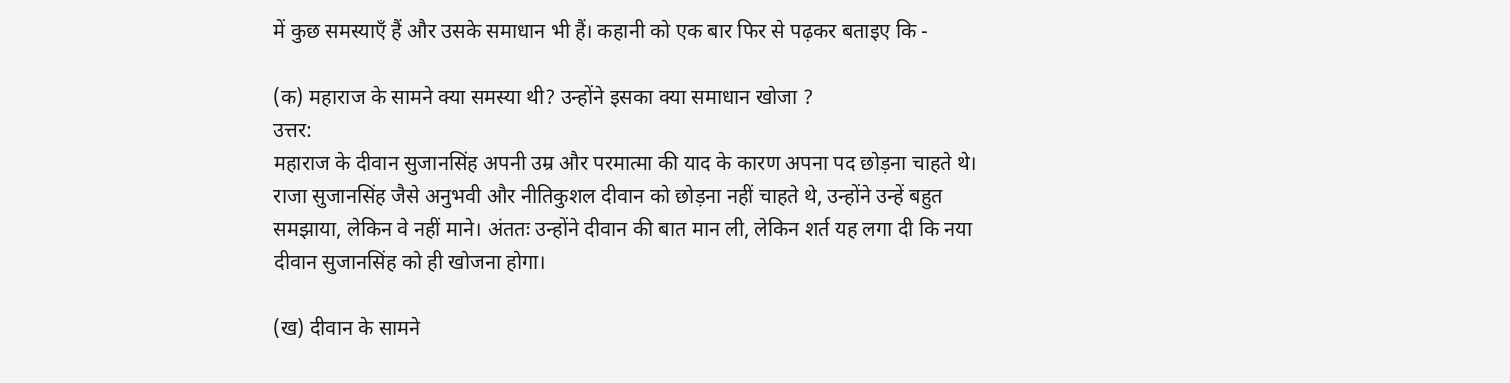में कुछ समस्याएँ हैं और उसके समाधान भी हैं। कहानी को एक बार फिर से पढ़कर बताइए कि -

(क) महाराज के सामने क्या समस्या थी? उन्होंने इसका क्या समाधान खोजा ?
उत्तर:
महाराज के दीवान सुजानसिंह अपनी उम्र और परमात्मा की याद के कारण अपना पद छोड़ना चाहते थे। राजा सुजानसिंह जैसे अनुभवी और नीतिकुशल दीवान को छोड़ना नहीं चाहते थे, उन्होंने उन्हें बहुत समझाया, लेकिन वे नहीं माने। अंततः उन्होंने दीवान की बात मान ली, लेकिन शर्त यह लगा दी कि नया दीवान सुजानसिंह को ही खोजना होगा।

(ख) दीवान के सामने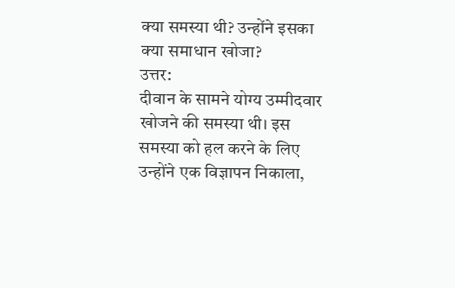क्या समस्या थी? उन्होंने इसका क्या समाधान खोजा?
उत्तर:
दीवान के सामने योग्य उम्मीदवार खोजने की समस्या थी। इस समस्या को हल करने के लिए उन्होंने एक विज्ञापन निकाला,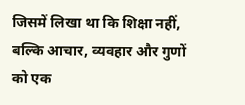जिसमें लिखा था कि शिक्षा नहीं, बल्कि आचार, व्यवहार और गुणों को एक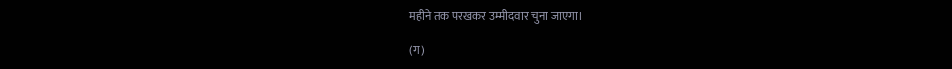महीने तक परखकर उम्मीदवार चुना जाएगा।

(ग)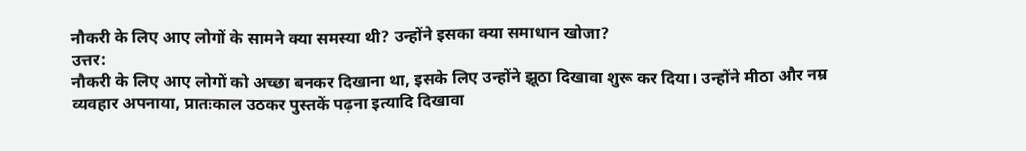नौकरी के लिए आए लोगों के सामने क्या समस्या थी? उन्होंने इसका क्या समाधान खोजा?
उत्तर:
नौकरी के लिए आए लोगों को अच्छा बनकर दिखाना था, इसके लिए उन्होंने झूठा दिखावा शुरू कर दिया। उन्होंने मीठा और नम्र व्यवहार अपनाया, प्रातःकाल उठकर पुस्तकें पढ़ना इत्यादि दिखावा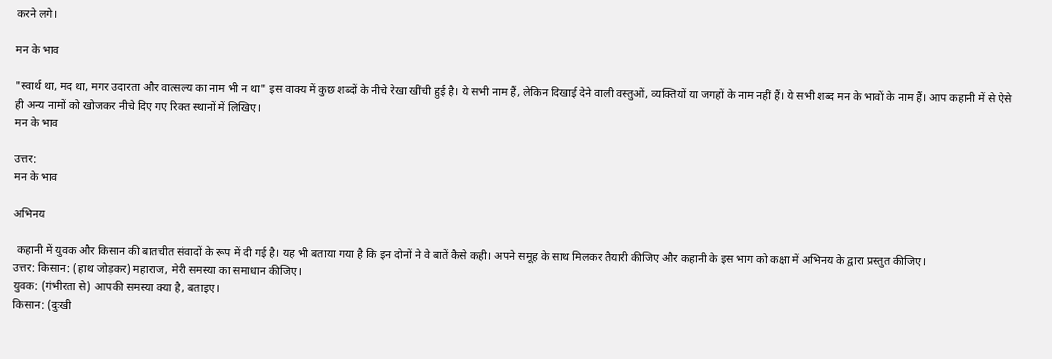करने लगे।

मन के भाव

"स्वार्थ था, मद था, मगर उदारता और वात्सल्य का नाम भी न था" इस वाक्य में कुछ शब्दों के नीचे रेखा खींची हुई है। ये सभी नाम हैं, लेकिन दिखाई देने वाली वस्तुओं, व्यक्तियों या जगहों के नाम नहीं हैं। ये सभी शब्द मन के भावों के नाम हैं। आप कहानी में से ऐसे ही अन्य नामों को खोजकर नीचे दिए गए रिक्त स्थानों में लिखिए।
मन के भाव

उत्तर:
मन के भाव

अभिनय

 कहानी में युवक और किसान की बातचीत संवादों के रूप में दी गई है। यह भी बताया गया है कि इन दोनों ने वे बातें कैसे कही। अपने समूह के साथ मिलकर तैयारी कीजिए और कहानी के इस भाग को कक्षा में अभिनय के द्वारा प्रस्तुत कीजिए।
उत्तर: किसान: (हाथ जोड़कर) महाराज, मेरी समस्या का समाधान कीजिए।
युवक: (गंभीरता से) आपकी समस्या क्या है, बताइए।
किसान: (दुःखी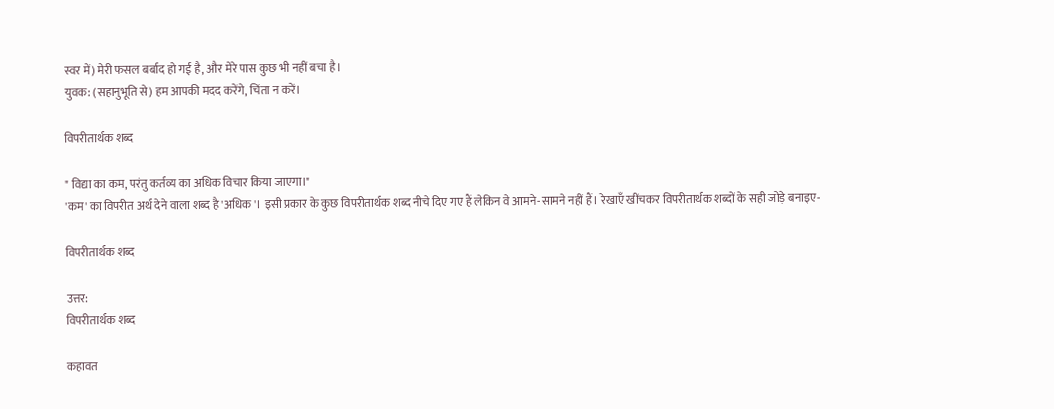स्वर में) मेरी फसल बर्बाद हो गई है, और मेरे पास कुछ भी नहीं बचा है।
युवक: (सहानुभूति से) हम आपकी मदद करेंगे, चिंता न करें।

विपरीतार्थक शब्द

" विद्या का कम, परंतु कर्तव्य का अधिक विचार किया जाएगा।"
'कम' का विपरीत अर्थ देने वाला शब्द है 'अधिक'। इसी प्रकार के कुछ विपरीतार्थक शब्द नीचे दिए गए हैं लेकिन वे आमने-सामने नहीं हैं। रेखाएँ खींचकर विपरीतार्थक शब्दों के सही जोड़े बनाइए-

विपरीतार्थक शब्द

उत्तर:
विपरीतार्थक शब्द

कहावत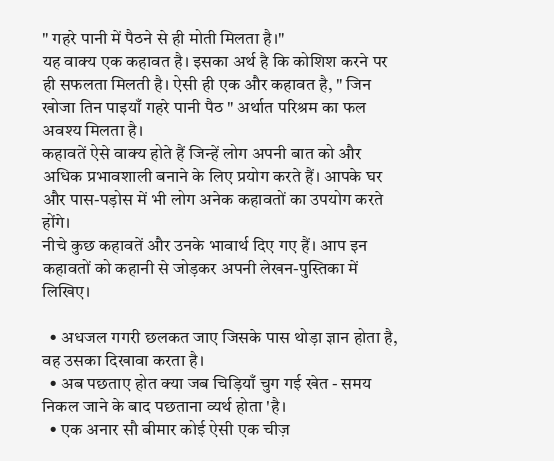" गहरे पानी में पैठने से ही मोती मिलता है।"
यह वाक्य एक कहावत है। इसका अर्थ है कि कोशिश करने पर ही सफलता मिलती है। ऐसी ही एक और कहावत है, " जिन खोजा तिन पाइयाँ गहरे पानी पैठ " अर्थात परिश्रम का फल अवश्य मिलता है।
कहावतें ऐसे वाक्य होते हैं जिन्हें लोग अपनी बात को और अधिक प्रभावशाली बनाने के लिए प्रयोग करते हैं। आपके घर और पास-पड़ोस में भी लोग अनेक कहावतों का उपयोग करते होंगे।
नीचे कुछ कहावतें और उनके भावार्थ दिए गए हैं। आप इन कहावतों को कहानी से जोड़कर अपनी लेखन-पुस्तिका में लिखिए।

  • अधजल गगरी छलकत जाए जिसके पास थोड़ा ज्ञान होता है, वह उसका दिखावा करता है।
  • अब पछताए होत क्या जब चिड़ियाँ चुग गई खेत - समय निकल जाने के बाद पछताना व्यर्थ होता 'है।
  • एक अनार सौ बीमार कोई ऐसी एक चीज़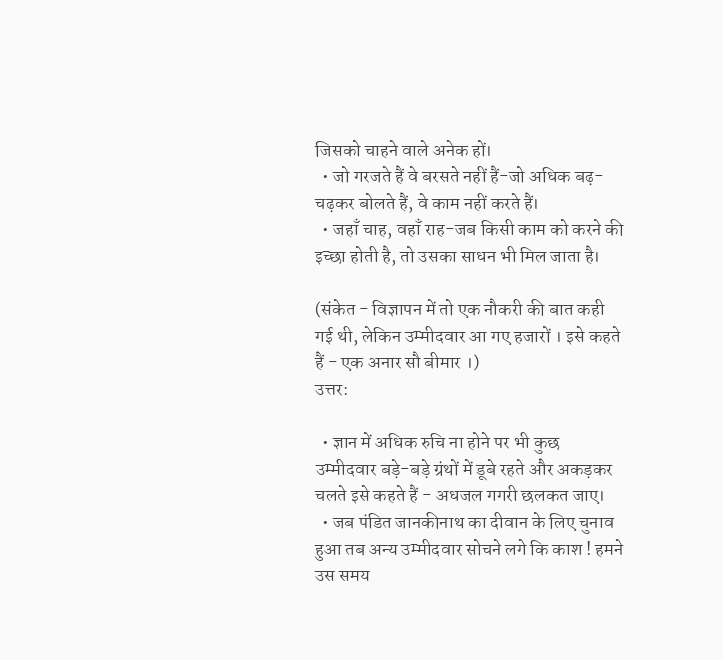जिसको चाहने वाले अनेक हों।
  • जो गरजते हैं वे बरसते नहीं हैं-जो अधिक बढ़-चढ़कर बोलते हैं, वे काम नहीं करते हैं।
  • जहाँ चाह, वहाँ राह-जब किसी काम को करने की इच्छा होती है, तो उसका साधन भी मिल जाता है।

(संकेत - विज्ञापन में तो एक नौकरी की बात कही गई थी, लेकिन उम्मीदवार आ गए हजारों । इसे कहते हैं - एक अनार सौ बीमार ।)
उत्तर:

  • ज्ञान में अधिक रुचि ना होने पर भी कुछ उम्मीदवार बड़े-बड़े ग्रंथों में डूबे रहते और अकड़कर चलते इसे कहते हैं - अधजल गगरी छलकत जाए।
  • जब पंडित जानकीनाथ का दीवान के लिए चुनाव हुआ तब अन्य उम्मीदवार सोचने लगे कि काश ! हमने उस समय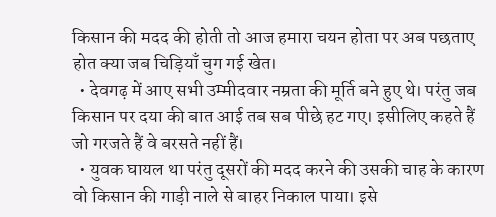किसान की मदद की होती तो आज हमारा चयन होता पर अब पछताए होत क्या जब चिड़ियाँ चुग गई खेत।
  • देवगढ़ में आए सभी उम्मीदवार नम्रता की मूर्ति बने हुए थे। परंतु जब किसान पर दया की बात आई तब सब पीछे हट गए। इसीलिए कहते हैं जो गरजते हैं वे बरसते नहीं हैं।
  • युवक घायल था परंतु दूसरों की मदद करने की उसकी चाह के कारण वो किसान की गाड़ी नाले से बाहर निकाल पाया। इसे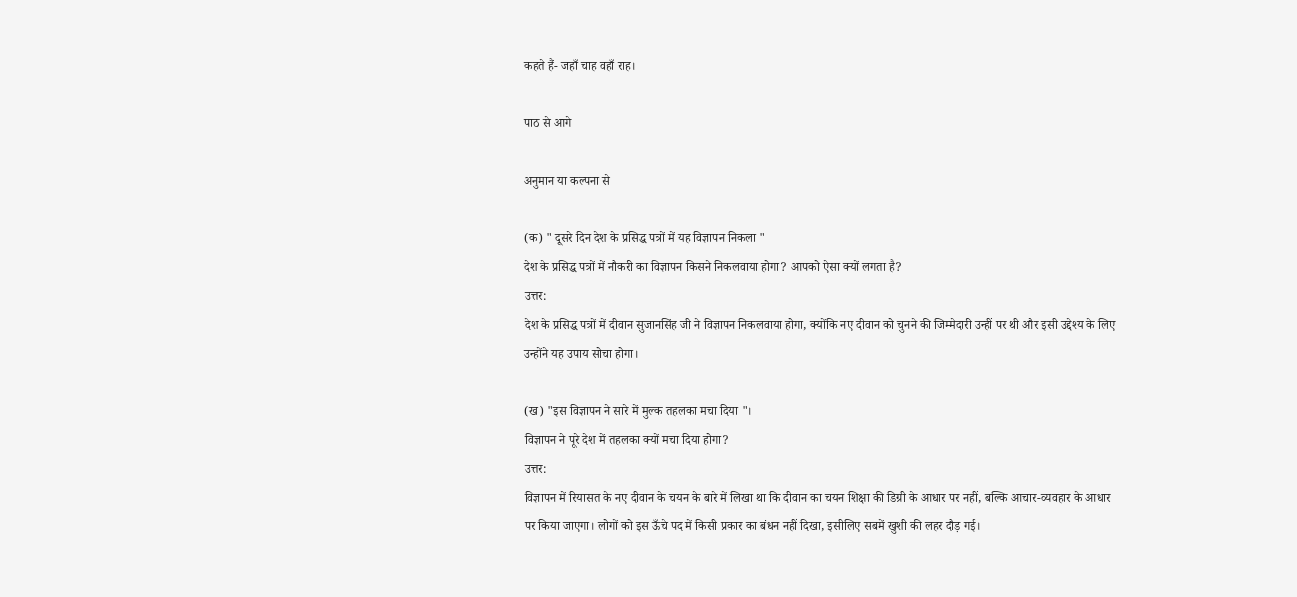कहते हैं- जहाँ चाह वहाँ राह।

पाठ से आगे

अनुमान या कल्पना से

(क) " दूसरे दिन देश के प्रसिद्ध पत्रों में यह विज्ञापन निकला "
देश के प्रसिद्ध पत्रों में नौकरी का विज्ञापन किसने निकलवाया होगा? आपको ऐसा क्यों लगता है?
उत्तर:
देश के प्रसिद्ध पत्रों में दीवान सुजानसिंह जी ने विज्ञापन निकलवाया होगा, क्योंकि नए दीवान को चुनने की जिम्मेदारी उन्हीं पर थी और इसी उद्देश्य के लिए उन्होंने यह उपाय सोचा होगा।

(ख) "इस विज्ञापन ने सारे में मुल्क तहलका मचा दिया "।
विज्ञापन ने पूरे देश में तहलका क्यों मचा दिया होगा?
उत्तर:
विज्ञापन में रियासत के नए दीवान के चयन के बारे में लिखा था कि दीवान का चयन शिक्षा की डिग्री के आधार पर नहीं, बल्कि आचार-व्यवहार के आधार पर किया जाएगा। लोगों को इस ऊँचे पद में किसी प्रकार का बंधन नहीं दिखा, इसीलिए सबमें खुशी की लहर दौड़ गई।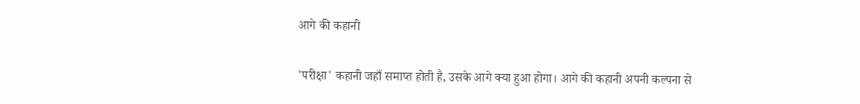आगे की कहानी

'परीक्षा' कहानी जहाँ समाप्त होती है, उसके आगे क्या हुआ होगा। आगे की कहानी अपनी कल्पना से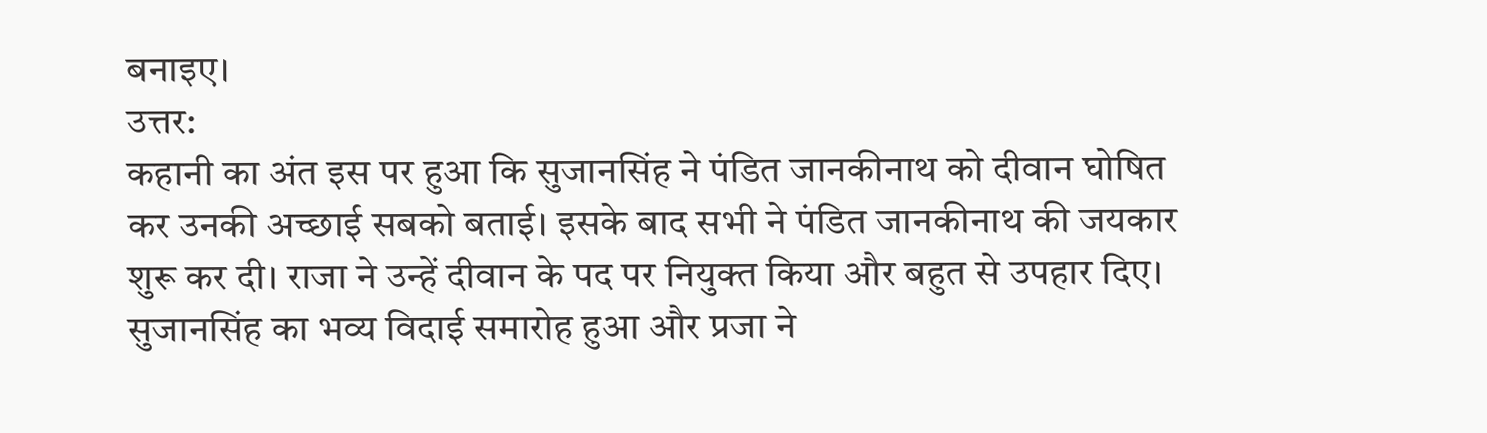बनाइए।
उत्तर:
कहानी का अंत इस पर हुआ कि सुजानसिंह ने पंडित जानकीनाथ को दीवान घोषित कर उनकी अच्छाई सबको बताई। इसके बाद सभी ने पंडित जानकीनाथ की जयकार शुरू कर दी। राजा ने उन्हें दीवान के पद पर नियुक्त किया और बहुत से उपहार दिए। सुजानसिंह का भव्य विदाई समारोह हुआ और प्रजा ने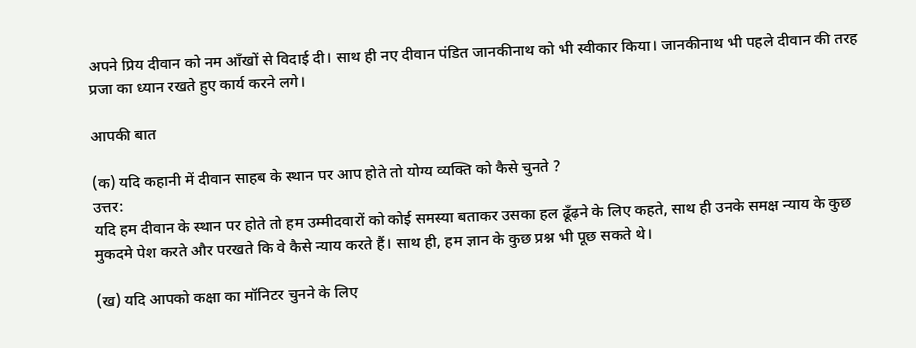अपने प्रिय दीवान को नम आँखों से विदाई दी। साथ ही नए दीवान पंडित जानकीनाथ को भी स्वीकार किया। जानकीनाथ भी पहले दीवान की तरह प्रजा का ध्यान रखते हुए कार्य करने लगे।

आपकी बात

(क) यदि कहानी में दीवान साहब के स्थान पर आप होते तो योग्य व्यक्ति को कैसे चुनते ?
उत्तर:
यदि हम दीवान के स्थान पर होते तो हम उम्मीदवारों को कोई समस्या बताकर उसका हल ढूँढ़ने के लिए कहते, साथ ही उनके समक्ष न्याय के कुछ मुकदमे पेश करते और परखते कि वे कैसे न्याय करते हैं। साथ ही, हम ज्ञान के कुछ प्रश्न भी पूछ सकते थे।

(ख) यदि आपको कक्षा का मॉनिटर चुनने के लिए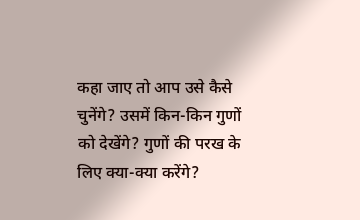कहा जाए तो आप उसे कैसे चुनेंगे? उसमें किन-किन गुणों को देखेंगे? गुणों की परख के लिए क्या-क्या करेंगे?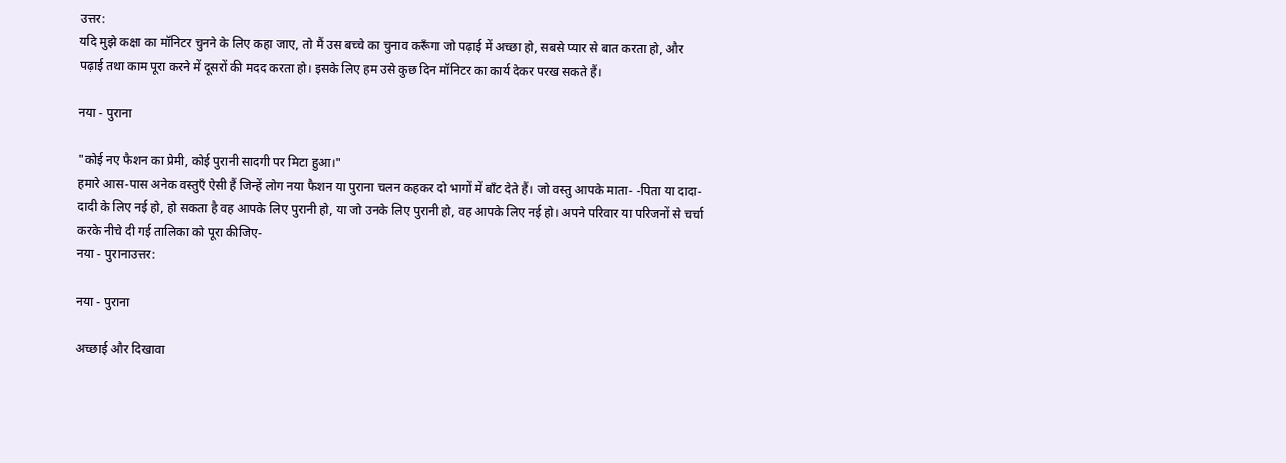उत्तर:
यदि मुझे कक्षा का मॉनिटर चुनने के लिए कहा जाए, तो मैं उस बच्चे का चुनाव करूँगा जो पढ़ाई में अच्छा हो, सबसे प्यार से बात करता हो, और पढ़ाई तथा काम पूरा करने में दूसरों की मदद करता हो। इसके लिए हम उसे कुछ दिन मॉनिटर का कार्य देकर परख सकते हैं।

नया - पुराना

"कोई नए फैशन का प्रेमी, कोई पुरानी सादगी पर मिटा हुआ।"
हमारे आस-पास अनेक वस्तुएँ ऐसी हैं जिन्हें लोग नया फैशन या पुराना चलन कहकर दो भागों में बाँट देते हैं। जो वस्तु आपके माता- -पिता या दादा-दादी के लिए नई हो, हो सकता है वह आपके लिए पुरानी हो, या जो उनके लिए पुरानी हो, वह आपके लिए नई हो। अपने परिवार या परिजनों से चर्चा करके नीचे दी गई तालिका को पूरा कीजिए-
नया - पुरानाउत्तर:

नया - पुराना

अच्छाई और दिखावा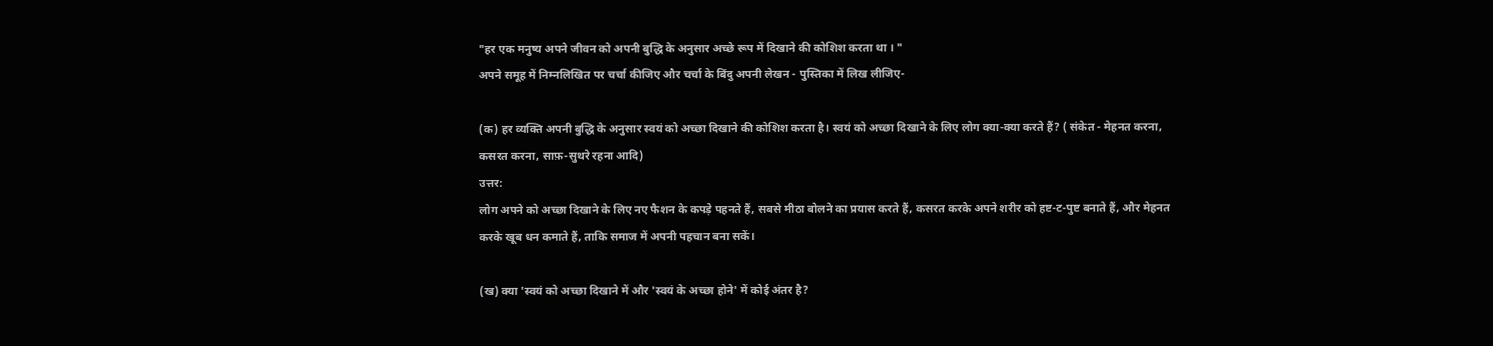"हर एक मनुष्य अपने जीवन को अपनी बुद्धि के अनुसार अच्छे रूप में दिखाने की कोशिश करता था । "
अपने समूह में निम्नलिखित पर चर्चा कीजिए और चर्चा के बिंदु अपनी लेखन - पुस्तिका में लिख लीजिए-

(क) हर व्यक्ति अपनी बुद्धि के अनुसार स्वयं को अच्छा दिखाने की कोशिश करता है। स्वयं को अच्छा दिखाने के लिए लोग क्या-क्या करते हैं? ( संकेत - मेहनत करना, कसरत करना, साफ़-सुथरे रहना आदि)
उत्तर:
लोग अपने को अच्छा दिखाने के लिए नए फैशन के कपड़े पहनते हैं, सबसे मीठा बोलने का प्रयास करते हैं, कसरत करके अपने शरीर को हष्ट-ट-पुष्ट बनाते हैं, और मेहनत करके खूब धन कमाते हैं, ताकि समाज में अपनी पहचान बना सकें।

(ख) क्या 'स्वयं को अच्छा दिखाने में और 'स्वयं के अच्छा होने' में कोई अंतर है?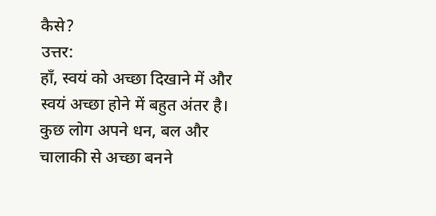कैसे?
उत्तर:
हाँ, स्वयं को अच्छा दिखाने में और स्वयं अच्छा होने में बहुत अंतर है। कुछ लोग अपने धन, बल और चालाकी से अच्छा बनने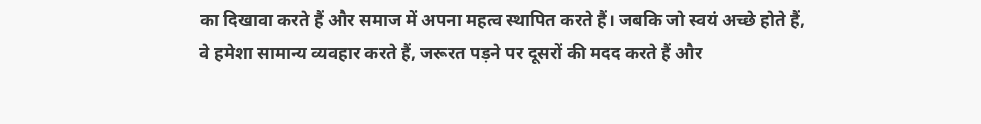का दिखावा करते हैं और समाज में अपना महत्व स्थापित करते हैं। जबकि जो स्वयं अच्छे होते हैं, वे हमेशा सामान्य व्यवहार करते हैं, जरूरत पड़ने पर दूसरों की मदद करते हैं और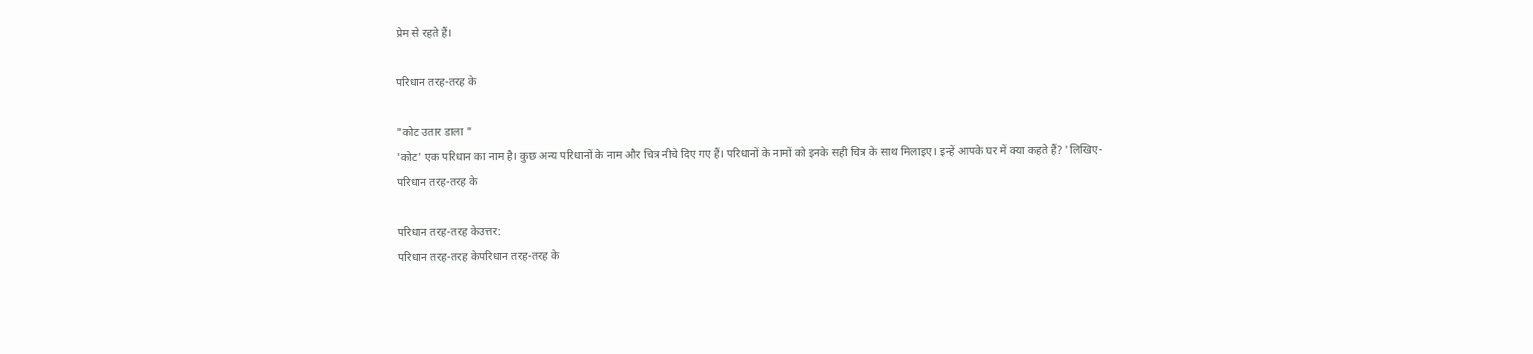प्रेम से रहते हैं।

परिधान तरह-तरह के

"कोट उतार डाला "
'कोट' एक परिधान का नाम है। कुछ अन्य परिधानों के नाम और चित्र नीचे दिए गए हैं। परिधानों के नामों को इनके सही चित्र के साथ मिलाइए। इन्हें आपके घर में क्या कहते हैं? 'लिखिए-
परिधान तरह-तरह के

परिधान तरह-तरह केउत्तर:
परिधान तरह-तरह केपरिधान तरह-तरह के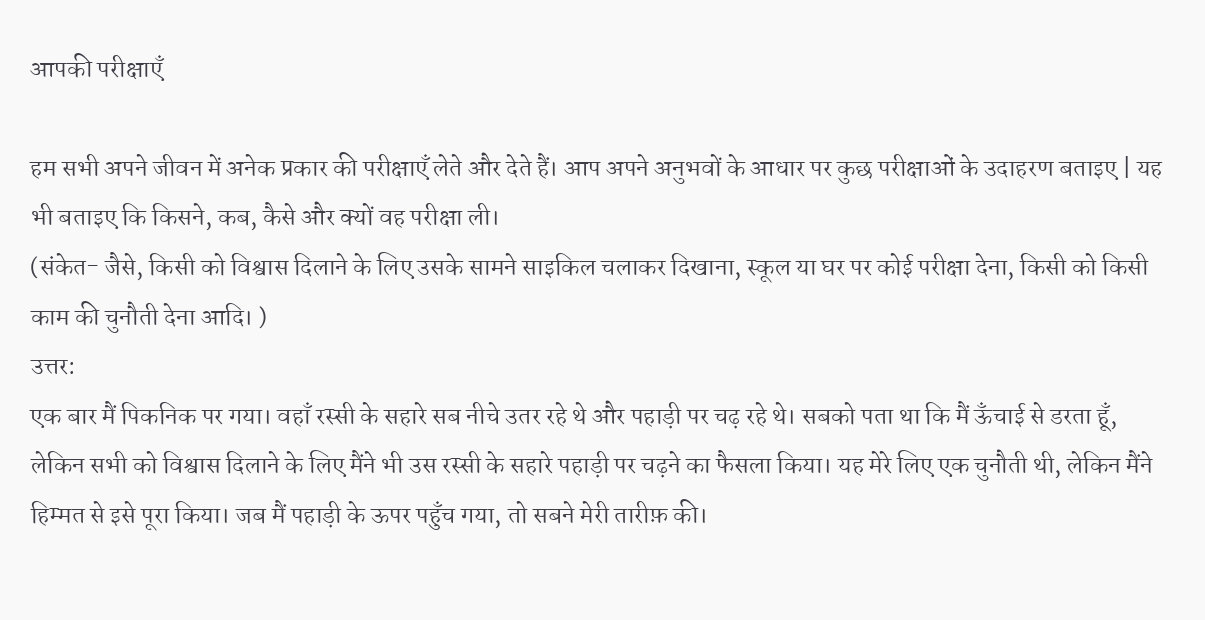आपकी परीक्षाएँ

हम सभी अपने जीवन में अनेक प्रकार की परीक्षाएँ लेते और देते हैं। आप अपने अनुभवों के आधार पर कुछ परीक्षाओं के उदाहरण बताइए | यह भी बताइए कि किसने, कब, कैसे और क्यों वह परीक्षा ली।
(संकेत- जैसे, किसी को विश्वास दिलाने के लिए उसके सामने साइकिल चलाकर दिखाना, स्कूल या घर पर कोई परीक्षा देना, किसी को किसी काम की चुनौती देना आदि। )
उत्तर:
एक बार मैं पिकनिक पर गया। वहाँ रस्सी के सहारे सब नीचे उतर रहे थे और पहाड़ी पर चढ़ रहे थे। सबको पता था कि मैं ऊँचाई से डरता हूँ, लेकिन सभी को विश्वास दिलाने के लिए मैंने भी उस रस्सी के सहारे पहाड़ी पर चढ़ने का फैसला किया। यह मेरे लिए एक चुनौती थी, लेकिन मैंने हिम्मत से इसे पूरा किया। जब मैं पहाड़ी के ऊपर पहुँच गया, तो सबने मेरी तारीफ़ की।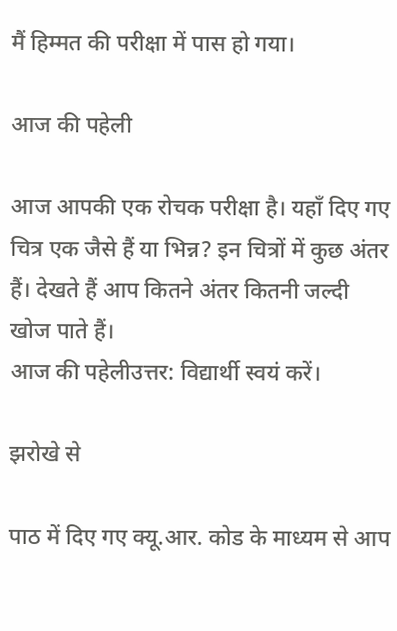मैं हिम्मत की परीक्षा में पास हो गया।

आज की पहेली

आज आपकी एक रोचक परीक्षा है। यहाँ दिए गए चित्र एक जैसे हैं या भिन्न? इन चित्रों में कुछ अंतर हैं। देखते हैं आप कितने अंतर कितनी जल्दी खोज पाते हैं।
आज की पहेलीउत्तर: विद्यार्थी स्वयं करें।

झरोखे से

पाठ में दिए गए क्यू.आर. कोड के माध्यम से आप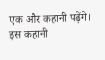एक और कहानी पढ़ेंगे। इस कहानी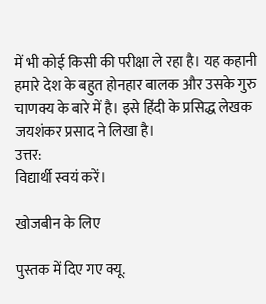में भी कोई किसी की परीक्षा ले रहा है। यह कहानी हमारे देश के बहुत होनहार बालक और उसके गुरु चाणक्य के बारे में है। इसे हिंदी के प्रसिद्ध लेखक जयशंकर प्रसाद ने लिखा है।
उत्तर:
विद्यार्थी स्वयं करें।

खोजबीन के लिए

पुस्तक में दिए गए क्यू.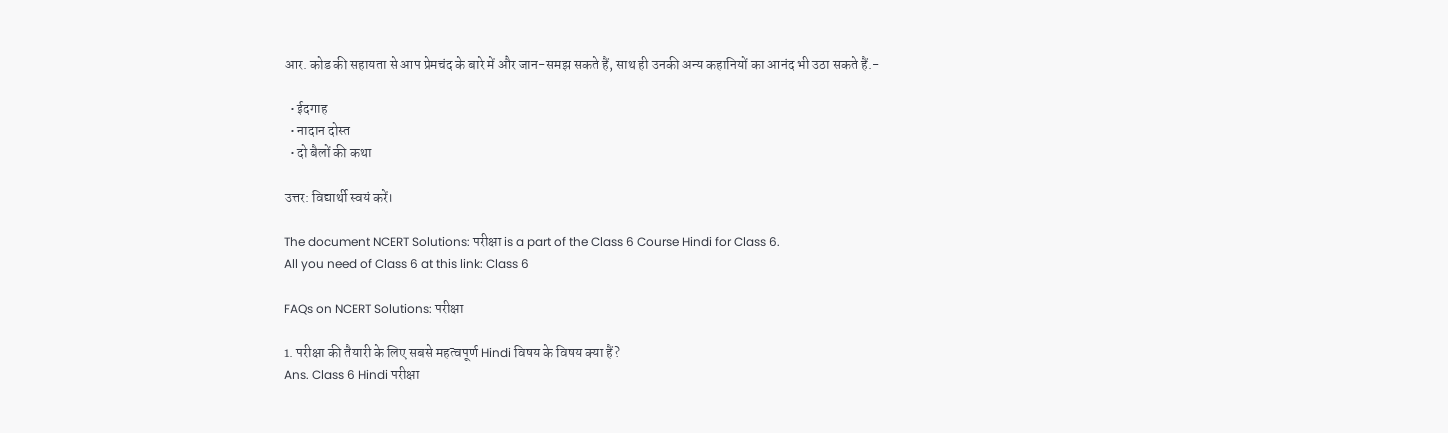आर. कोड की सहायता से आप प्रेमचंद के बारे में और जान-समझ सकते हैं, साथ ही उनकी अन्य कहानियों का आनंद भी उठा सकते हैं.-

  • ईदगाह
  • नादान दोस्त
  • दो बैलों की कथा

उत्तर: विद्यार्थी स्वयं करें।

The document NCERT Solutions: परीक्षा is a part of the Class 6 Course Hindi for Class 6.
All you need of Class 6 at this link: Class 6

FAQs on NCERT Solutions: परीक्षा

1. परीक्षा की तैयारी के लिए सबसे महत्वपूर्ण Hindi विषय के विषय क्या हैं?
Ans. Class 6 Hindi परीक्षा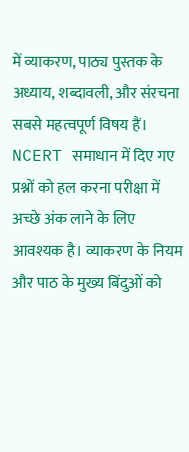में व्याकरण, पाठ्य पुस्तक के अध्याय, शब्दावली, और संरचना सबसे महत्वपूर्ण विषय हैं। NCERT समाधान में दिए गए प्रश्नों को हल करना परीक्षा में अच्छे अंक लाने के लिए आवश्यक है। व्याकरण के नियम और पाठ के मुख्य बिंदुओं को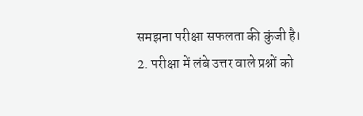समझना परीक्षा सफलता की कुंजी है।
2. परीक्षा में लंबे उत्तर वाले प्रश्नों को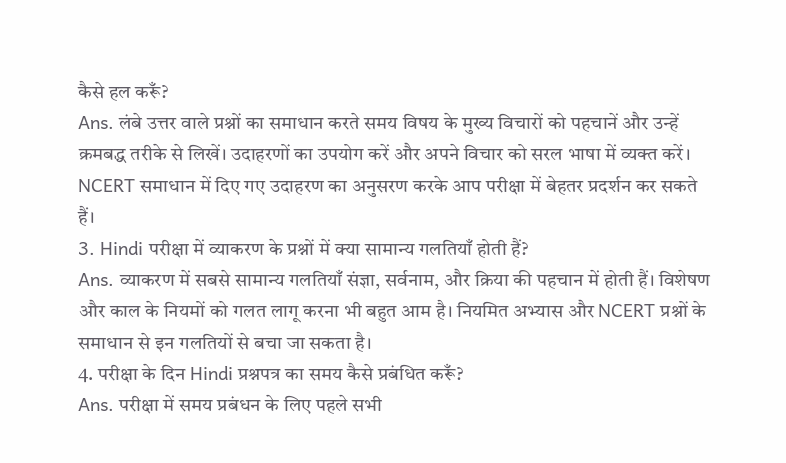कैसे हल करूँ?
Ans. लंबे उत्तर वाले प्रश्नों का समाधान करते समय विषय के मुख्य विचारों को पहचानें और उन्हें क्रमबद्ध तरीके से लिखें। उदाहरणों का उपयोग करें और अपने विचार को सरल भाषा में व्यक्त करें। NCERT समाधान में दिए गए उदाहरण का अनुसरण करके आप परीक्षा में बेहतर प्रदर्शन कर सकते हैं।
3. Hindi परीक्षा में व्याकरण के प्रश्नों में क्या सामान्य गलतियाँ होती हैं?
Ans. व्याकरण में सबसे सामान्य गलतियाँ संज्ञा, सर्वनाम, और क्रिया की पहचान में होती हैं। विशेषण और काल के नियमों को गलत लागू करना भी बहुत आम है। नियमित अभ्यास और NCERT प्रश्नों के समाधान से इन गलतियों से बचा जा सकता है।
4. परीक्षा के दिन Hindi प्रश्नपत्र का समय कैसे प्रबंधित करूँ?
Ans. परीक्षा में समय प्रबंधन के लिए पहले सभी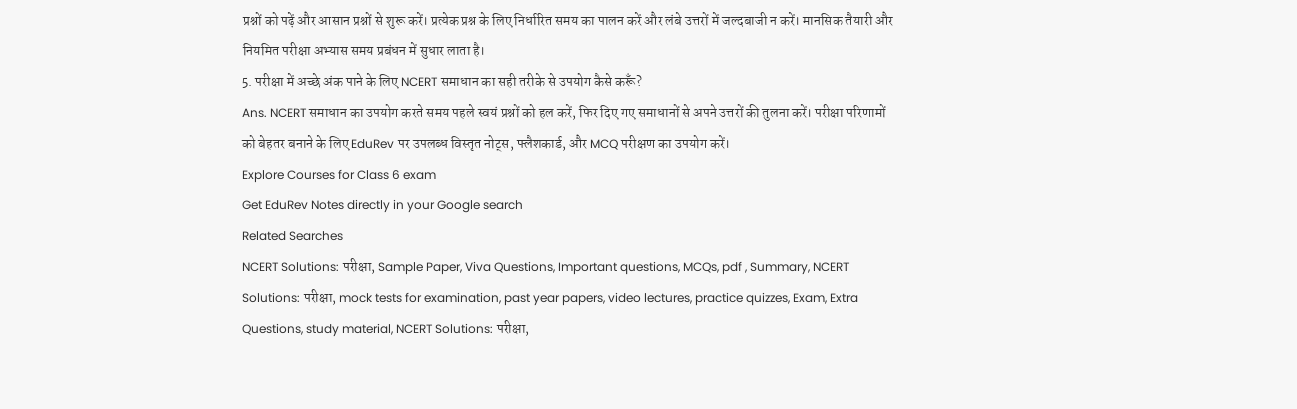प्रश्नों को पढ़ें और आसान प्रश्नों से शुरू करें। प्रत्येक प्रश्न के लिए निर्धारित समय का पालन करें और लंबे उत्तरों में जल्दबाजी न करें। मानसिक तैयारी और नियमित परीक्षा अभ्यास समय प्रबंधन में सुधार लाता है।
5. परीक्षा में अच्छे अंक पाने के लिए NCERT समाधान का सही तरीके से उपयोग कैसे करूँ?
Ans. NCERT समाधान का उपयोग करते समय पहले स्वयं प्रश्नों को हल करें, फिर दिए गए समाधानों से अपने उत्तरों की तुलना करें। परीक्षा परिणामों को बेहतर बनाने के लिए EduRev पर उपलब्ध विस्तृत नोट्स, फ्लैशकार्ड, और MCQ परीक्षण का उपयोग करें।
Explore Courses for Class 6 exam
Get EduRev Notes directly in your Google search
Related Searches
NCERT Solutions: परीक्षा, Sample Paper, Viva Questions, Important questions, MCQs, pdf , Summary, NCERT Solutions: परीक्षा, mock tests for examination, past year papers, video lectures, practice quizzes, Exam, Extra Questions, study material, NCERT Solutions: परीक्षा,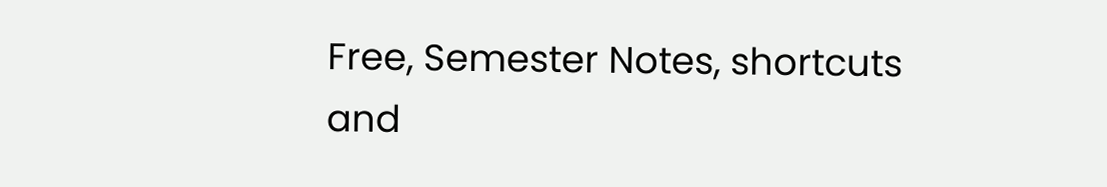Free, Semester Notes, shortcuts and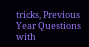tricks, Previous Year Questions with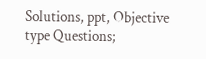Solutions, ppt, Objective type Questions;